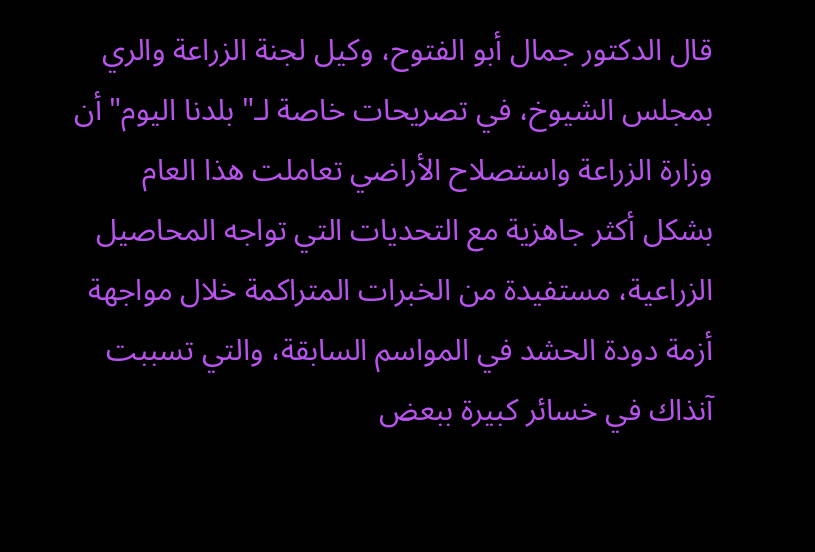قال الدكتور جمال أبو الفتوح، وكيل لجنة الزراعة والري بمجلس الشيوخ، في تصريحات خاصة لـ" بلدنا اليوم" أن وزارة الزراعة واستصلاح الأراضي تعاملت هذا العام بشكل أكثر جاهزية مع التحديات التي تواجه المحاصيل الزراعية، مستفيدة من الخبرات المتراكمة خلال مواجهة أزمة دودة الحشد في المواسم السابقة، والتي تسببت آنذاك في خسائر كبيرة ببعض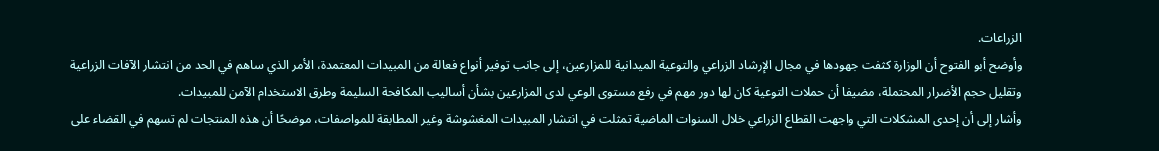الزراعات.
وأوضح أبو الفتوح أن الوزارة كثفت جهودها في مجال الإرشاد الزراعي والتوعية الميدانية للمزارعين، إلى جانب توفير أنواع فعالة من المبيدات المعتمدة، الأمر الذي ساهم في الحد من انتشار الآفات الزراعية وتقليل حجم الأضرار المحتملة، مضيفا أن حملات التوعية كان لها دور مهم في رفع مستوى الوعي لدى المزارعين بشأن أساليب المكافحة السليمة وطرق الاستخدام الآمن للمبيدات.
وأشار إلى أن إحدى المشكلات التي واجهت القطاع الزراعي خلال السنوات الماضية تمثلت في انتشار المبيدات المغشوشة وغير المطابقة للمواصفات، موضحًا أن هذه المنتجات لم تسهم في القضاء على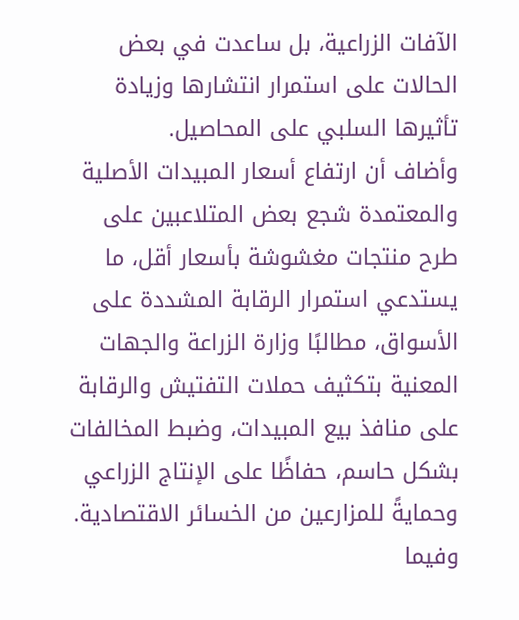الآفات الزراعية، بل ساعدت في بعض الحالات على استمرار انتشارها وزيادة تأثيرها السلبي على المحاصيل.
وأضاف أن ارتفاع أسعار المبيدات الأصلية والمعتمدة شجع بعض المتلاعبين على طرح منتجات مغشوشة بأسعار أقل، ما يستدعي استمرار الرقابة المشددة على الأسواق، مطالبًا وزارة الزراعة والجهات المعنية بتكثيف حملات التفتيش والرقابة على منافذ بيع المبيدات، وضبط المخالفات بشكل حاسم، حفاظًا على الإنتاج الزراعي وحمايةً للمزارعين من الخسائر الاقتصادية.
وفيما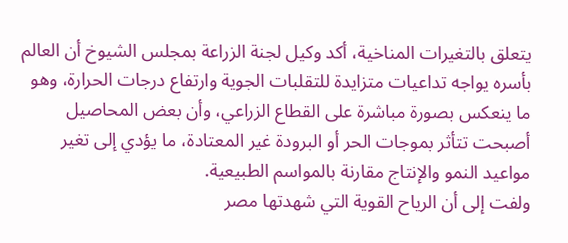يتعلق بالتغيرات المناخية، أكد وكيل لجنة الزراعة بمجلس الشيوخ أن العالم بأسره يواجه تداعيات متزايدة للتقلبات الجوية وارتفاع درجات الحرارة، وهو ما ينعكس بصورة مباشرة على القطاع الزراعي، وأن بعض المحاصيل أصبحت تتأثر بموجات الحر أو البرودة غير المعتادة، ما يؤدي إلى تغير مواعيد النمو والإنتاج مقارنة بالمواسم الطبيعية.
ولفت إلى أن الرياح القوية التي شهدتها مصر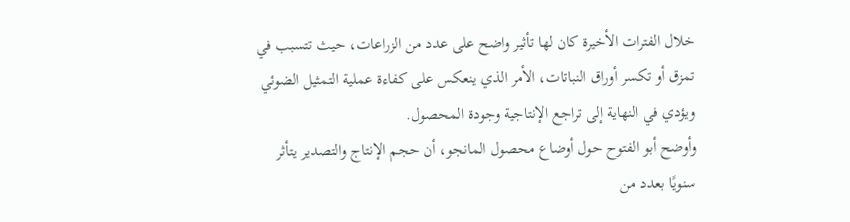خلال الفترات الأخيرة كان لها تأثير واضح على عدد من الزراعات، حيث تتسبب في تمزق أو تكسر أوراق النباتات، الأمر الذي ينعكس على كفاءة عملية التمثيل الضوئي ويؤدي في النهاية إلى تراجع الإنتاجية وجودة المحصول.
وأوضح أبو الفتوح حول أوضاع محصول المانجو، أن حجم الإنتاج والتصدير يتأثر سنويًا بعدد من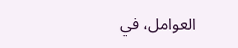العوامل، في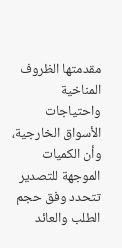مقدمتها الظروف المناخية واحتياجات الأسواق الخارجية، وأن الكميات الموجهة للتصدير تتحدد وفق حجم الطلب والعائد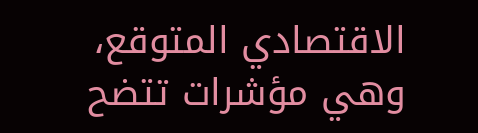الاقتصادي المتوقع، وهي مؤشرات تتضح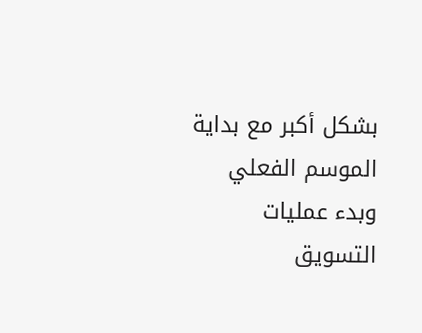بشكل أكبر مع بداية الموسم الفعلي وبدء عمليات التسويق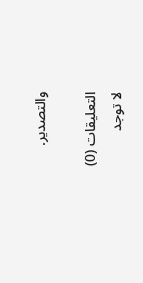والتصدير.

التعليقات (0)
لا توجد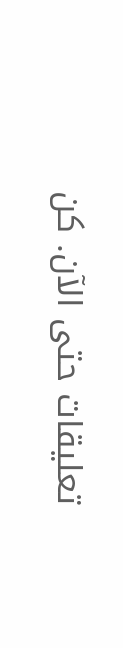تعليقات حتى الآن. كن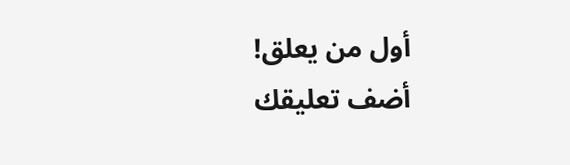أول من يعلق!
أضف تعليقك